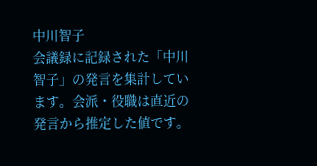中川智子
会議録に記録された「中川智子」の発言を集計しています。会派・役職は直近の発言から推定した値です。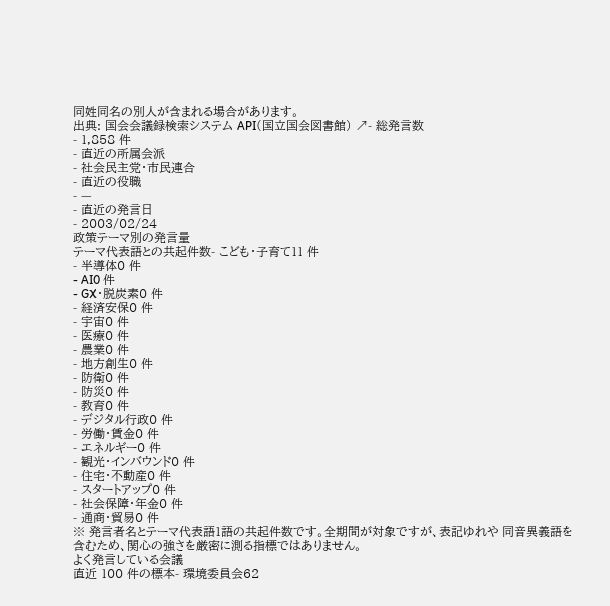同姓同名の別人が含まれる場合があります。
出典: 国会会議録検索システム API(国立国会図書館) ↗- 総発言数
- 1,858 件
- 直近の所属会派
- 社会民主党・市民連合
- 直近の役職
- —
- 直近の発言日
- 2003/02/24
政策テーマ別の発言量
テーマ代表語との共起件数- こども・子育て11 件
- 半導体0 件
- AI0 件
- GX・脱炭素0 件
- 経済安保0 件
- 宇宙0 件
- 医療0 件
- 農業0 件
- 地方創生0 件
- 防衛0 件
- 防災0 件
- 教育0 件
- デジタル行政0 件
- 労働・賃金0 件
- エネルギー0 件
- 観光・インバウンド0 件
- 住宅・不動産0 件
- スタートアップ0 件
- 社会保障・年金0 件
- 通商・貿易0 件
※ 発言者名とテーマ代表語1語の共起件数です。全期間が対象ですが、表記ゆれや 同音異義語を含むため、関心の強さを厳密に測る指標ではありません。
よく発言している会議
直近 100 件の標本- 環境委員会62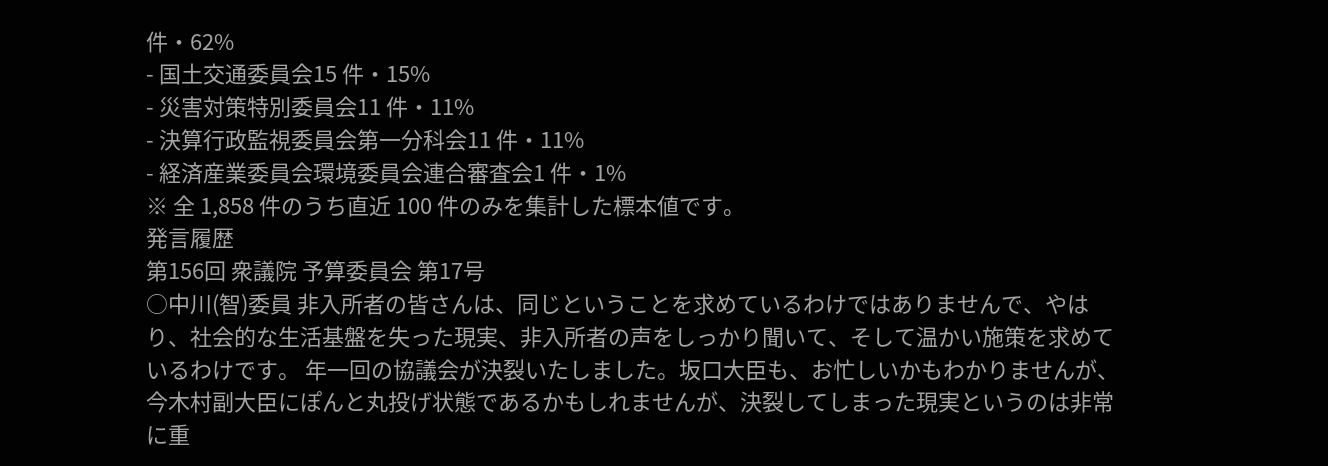件・62%
- 国土交通委員会15 件・15%
- 災害対策特別委員会11 件・11%
- 決算行政監視委員会第一分科会11 件・11%
- 経済産業委員会環境委員会連合審査会1 件・1%
※ 全 1,858 件のうち直近 100 件のみを集計した標本値です。
発言履歴
第156回 衆議院 予算委員会 第17号
○中川(智)委員 非入所者の皆さんは、同じということを求めているわけではありませんで、やはり、社会的な生活基盤を失った現実、非入所者の声をしっかり聞いて、そして温かい施策を求めているわけです。 年一回の協議会が決裂いたしました。坂口大臣も、お忙しいかもわかりませんが、今木村副大臣にぽんと丸投げ状態であるかもしれませんが、決裂してしまった現実というのは非常に重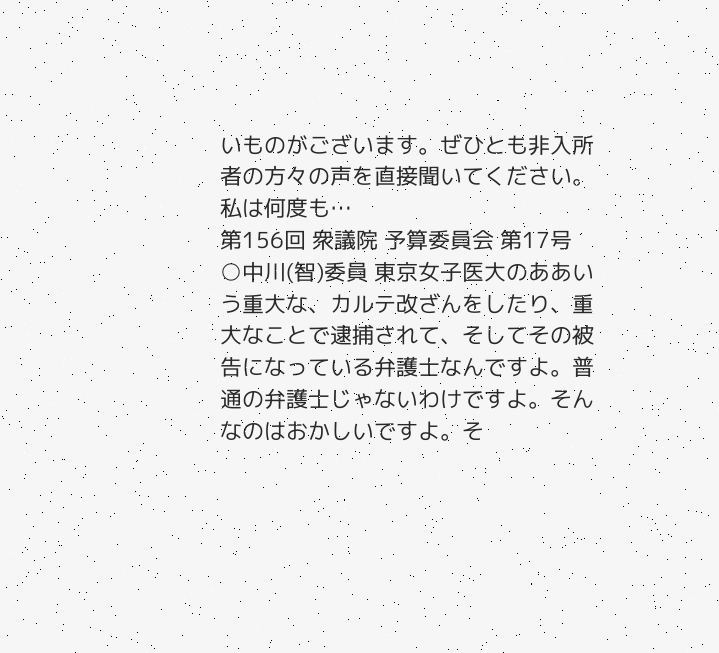いものがございます。ぜひとも非入所者の方々の声を直接聞いてください。 私は何度も…
第156回 衆議院 予算委員会 第17号
○中川(智)委員 東京女子医大のああいう重大な、カルテ改ざんをしたり、重大なことで逮捕されて、そしてその被告になっている弁護士なんですよ。普通の弁護士じゃないわけですよ。そんなのはおかしいですよ。そ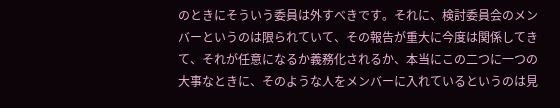のときにそういう委員は外すべきです。それに、検討委員会のメンバーというのは限られていて、その報告が重大に今度は関係してきて、それが任意になるか義務化されるか、本当にこの二つに一つの大事なときに、そのような人をメンバーに入れているというのは見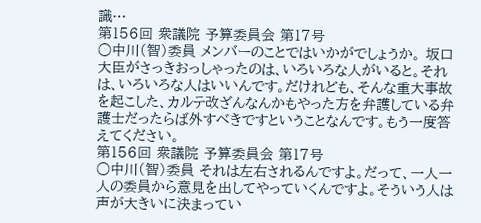識…
第156回 衆議院 予算委員会 第17号
○中川(智)委員 メンバーのことではいかがでしょうか。 坂口大臣がさっきおっしゃったのは、いろいろな人がいると。それは、いろいろな人はいいんです。だけれども、そんな重大事故を起こした、カルテ改ざんなんかもやった方を弁護している弁護士だったらば外すべきですということなんです。もう一度答えてください。
第156回 衆議院 予算委員会 第17号
○中川(智)委員 それは左右されるんですよ。だって、一人一人の委員から意見を出してやっていくんですよ。そういう人は声が大きいに決まってい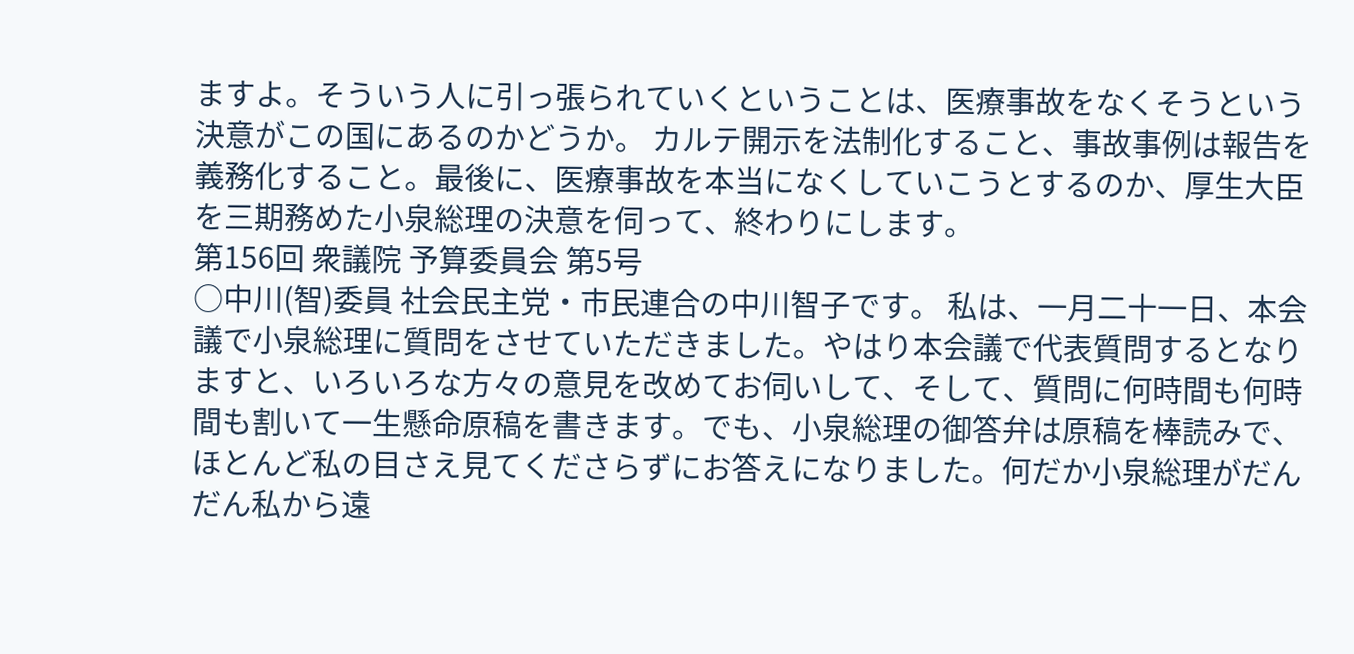ますよ。そういう人に引っ張られていくということは、医療事故をなくそうという決意がこの国にあるのかどうか。 カルテ開示を法制化すること、事故事例は報告を義務化すること。最後に、医療事故を本当になくしていこうとするのか、厚生大臣を三期務めた小泉総理の決意を伺って、終わりにします。
第156回 衆議院 予算委員会 第5号
○中川(智)委員 社会民主党・市民連合の中川智子です。 私は、一月二十一日、本会議で小泉総理に質問をさせていただきました。やはり本会議で代表質問するとなりますと、いろいろな方々の意見を改めてお伺いして、そして、質問に何時間も何時間も割いて一生懸命原稿を書きます。でも、小泉総理の御答弁は原稿を棒読みで、ほとんど私の目さえ見てくださらずにお答えになりました。何だか小泉総理がだんだん私から遠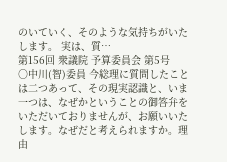のいていく、そのような気持ちがいたします。 実は、質…
第156回 衆議院 予算委員会 第5号
○中川(智)委員 今総理に質問したことは二つあって、その現実認識と、いま一つは、なぜかということの御答弁をいただいておりませんが、お願いいたします。なぜだと考えられますか。理由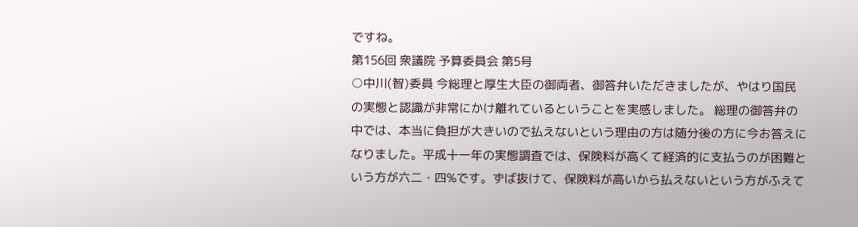ですね。
第156回 衆議院 予算委員会 第5号
○中川(智)委員 今総理と厚生大臣の御両者、御答弁いただきましたが、やはり国民の実態と認識が非常にかけ離れているということを実感しました。 総理の御答弁の中では、本当に負担が大きいので払えないという理由の方は随分後の方に今お答えになりました。平成十一年の実態調査では、保険料が高くて経済的に支払うのが困難という方が六二・四%です。ずば抜けて、保険料が高いから払えないという方がふえて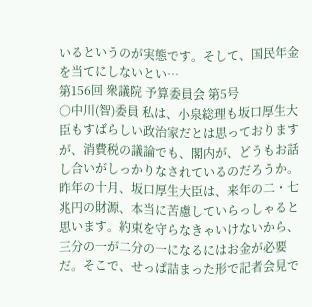いるというのが実態です。そして、国民年金を当てにしないとい…
第156回 衆議院 予算委員会 第5号
○中川(智)委員 私は、小泉総理も坂口厚生大臣もすばらしい政治家だとは思っておりますが、消費税の議論でも、閣内が、どうもお話し合いがしっかりなされているのだろうか。昨年の十月、坂口厚生大臣は、来年の二・七兆円の財源、本当に苦慮していらっしゃると思います。約束を守らなきゃいけないから、三分の一が二分の一になるにはお金が必要だ。そこで、せっぱ詰まった形で記者会見で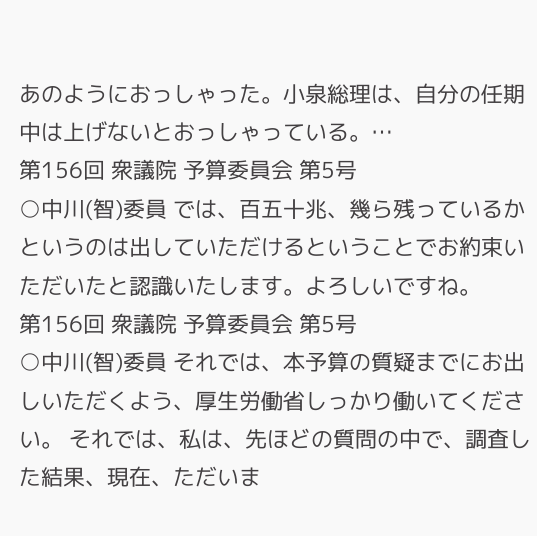あのようにおっしゃった。小泉総理は、自分の任期中は上げないとおっしゃっている。…
第156回 衆議院 予算委員会 第5号
○中川(智)委員 では、百五十兆、幾ら残っているかというのは出していただけるということでお約束いただいたと認識いたします。よろしいですね。
第156回 衆議院 予算委員会 第5号
○中川(智)委員 それでは、本予算の質疑までにお出しいただくよう、厚生労働省しっかり働いてください。 それでは、私は、先ほどの質問の中で、調査した結果、現在、ただいま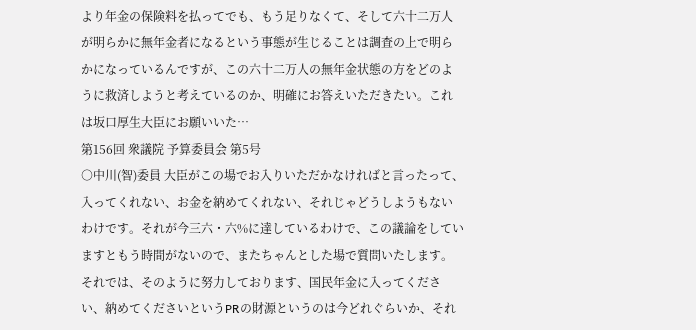より年金の保険料を払ってでも、もう足りなくて、そして六十二万人が明らかに無年金者になるという事態が生じることは調査の上で明らかになっているんですが、この六十二万人の無年金状態の方をどのように救済しようと考えているのか、明確にお答えいただきたい。これは坂口厚生大臣にお願いいた…
第156回 衆議院 予算委員会 第5号
○中川(智)委員 大臣がこの場でお入りいただかなければと言ったって、入ってくれない、お金を納めてくれない、それじゃどうしようもないわけです。それが今三六・六%に達しているわけで、この議論をしていますともう時間がないので、またちゃんとした場で質問いたします。 それでは、そのように努力しております、国民年金に入ってください、納めてくださいというPRの財源というのは今どれぐらいか、それ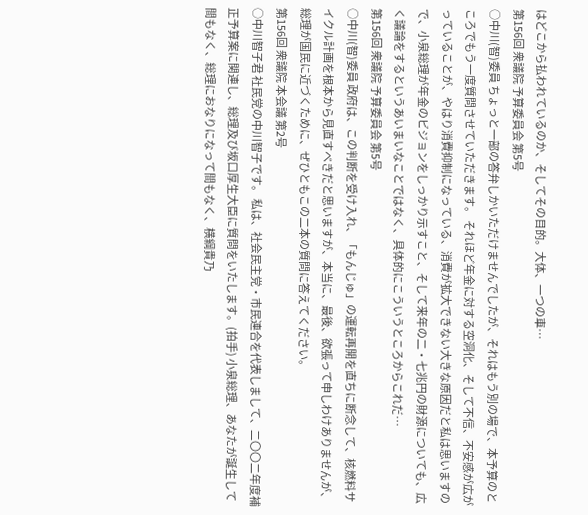はどこから払われているのか、そしてその目的。大体、一つの車…
第156回 衆議院 予算委員会 第5号
○中川(智)委員 ちょっと一部の答弁しかいただけませんでしたが、それはもう別の場で、本予算のところでもう一度質問させていただきます。 それほど年金に対する空洞化、そして不信、不安感が広がっていることが、やはり消費抑制になっている、消費が拡大できない大きな原因だと私は思いますので、小泉総理が年金のビジョンをしっかり示すこと、そして来年の二・七兆円の財源についても、広く議論をするというあいまいなことではなく、具体的にこういうところからこれだ…
第156回 衆議院 予算委員会 第5号
○中川(智)委員 政府は、この判断を受け入れ、「もんじゅ」の運転再開を直ちに断念して、核燃料サイクル計画を根本から見直すべきだと思いますが、本当に、最後、欲張って申しわけありませんが、総理が国民に近づくために、ぜひともこの二本の質問に答えてください。
第156回 衆議院 本会議 第2号
○中川智子君 社民党の中川智子です。 私は、社会民主党・市民連合を代表しまして、二〇〇二年度補正予算案に関連し、総理及び坂口厚生大臣に質問をいたします。(拍手) 小泉総理、あなたが誕生して間もなく、総理におなりになって間もなく、横綱貴乃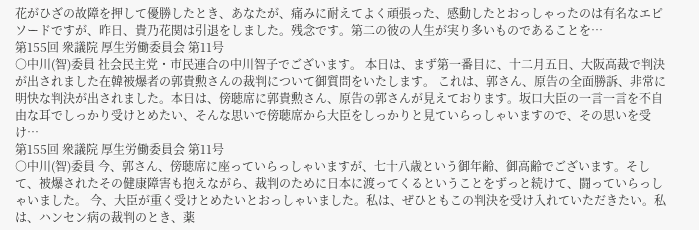花がひざの故障を押して優勝したとき、あなたが、痛みに耐えてよく頑張った、感動したとおっしゃったのは有名なエピソードですが、昨日、貴乃花関は引退をしました。残念です。第二の彼の人生が実り多いものであることを…
第155回 衆議院 厚生労働委員会 第11号
○中川(智)委員 社会民主党・市民連合の中川智子でございます。 本日は、まず第一番目に、十二月五日、大阪高裁で判決が出されました在韓被爆者の郭貴勲さんの裁判について御質問をいたします。 これは、郭さん、原告の全面勝訴、非常に明快な判決が出されました。本日は、傍聴席に郭貴勲さん、原告の郭さんが見えております。坂口大臣の一言一言を不自由な耳でしっかり受けとめたい、そんな思いで傍聴席から大臣をしっかりと見ていらっしゃいますので、その思いを受け…
第155回 衆議院 厚生労働委員会 第11号
○中川(智)委員 今、郭さん、傍聴席に座っていらっしゃいますが、七十八歳という御年齢、御高齢でございます。そして、被爆されたその健康障害も抱えながら、裁判のために日本に渡ってくるということをずっと続けて、闘っていらっしゃいました。 今、大臣が重く受けとめたいとおっしゃいました。私は、ぜひともこの判決を受け入れていただきたい。私は、ハンセン病の裁判のとき、薬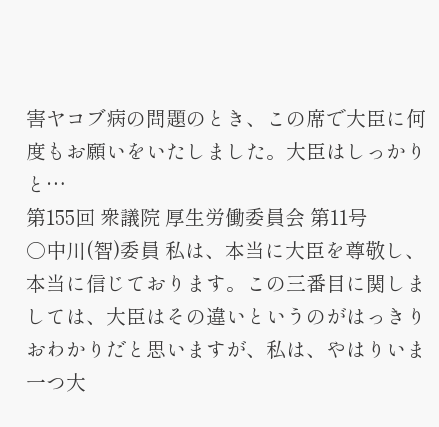害ヤコブ病の問題のとき、この席で大臣に何度もお願いをいたしました。大臣はしっかりと…
第155回 衆議院 厚生労働委員会 第11号
○中川(智)委員 私は、本当に大臣を尊敬し、本当に信じております。この三番目に関しましては、大臣はその違いというのがはっきりおわかりだと思いますが、私は、やはりいま一つ大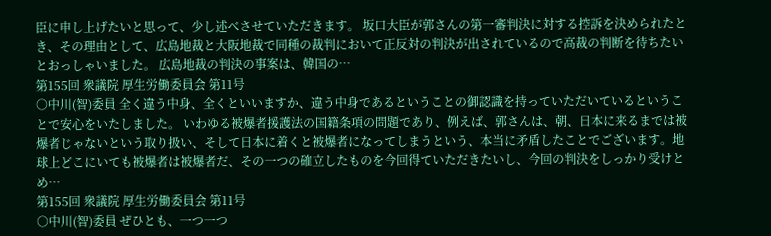臣に申し上げたいと思って、少し述べさせていただきます。 坂口大臣が郭さんの第一審判決に対する控訴を決められたとき、その理由として、広島地裁と大阪地裁で同種の裁判において正反対の判決が出されているので高裁の判断を待ちたいとおっしゃいました。 広島地裁の判決の事案は、韓国の…
第155回 衆議院 厚生労働委員会 第11号
○中川(智)委員 全く違う中身、全くといいますか、違う中身であるということの御認識を持っていただいているということで安心をいたしました。 いわゆる被爆者援護法の国籍条項の問題であり、例えば、郭さんは、朝、日本に来るまでは被爆者じゃないという取り扱い、そして日本に着くと被爆者になってしまうという、本当に矛盾したことでございます。地球上どこにいても被爆者は被爆者だ、その一つの確立したものを今回得ていただきたいし、今回の判決をしっかり受けとめ…
第155回 衆議院 厚生労働委員会 第11号
○中川(智)委員 ぜひとも、一つ一つ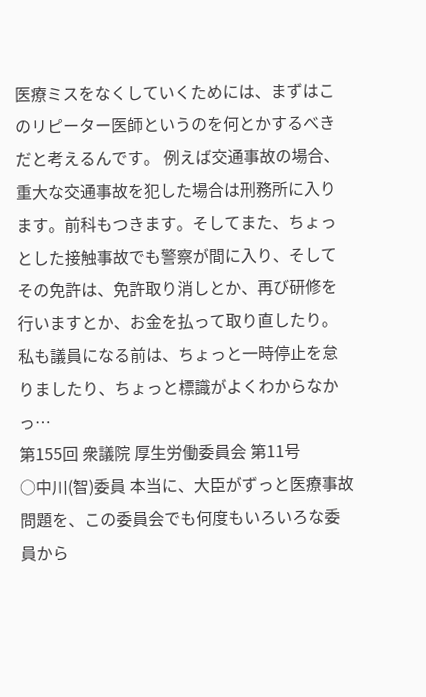医療ミスをなくしていくためには、まずはこのリピーター医師というのを何とかするべきだと考えるんです。 例えば交通事故の場合、重大な交通事故を犯した場合は刑務所に入ります。前科もつきます。そしてまた、ちょっとした接触事故でも警察が間に入り、そしてその免許は、免許取り消しとか、再び研修を行いますとか、お金を払って取り直したり。私も議員になる前は、ちょっと一時停止を怠りましたり、ちょっと標識がよくわからなかっ…
第155回 衆議院 厚生労働委員会 第11号
○中川(智)委員 本当に、大臣がずっと医療事故問題を、この委員会でも何度もいろいろな委員から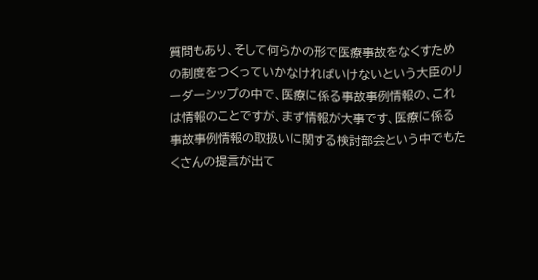質問もあり、そして何らかの形で医療事故をなくすための制度をつくっていかなければいけないという大臣のリーダーシップの中で、医療に係る事故事例情報の、これは情報のことですが、まず情報が大事です、医療に係る事故事例情報の取扱いに関する検討部会という中でもたくさんの提言が出て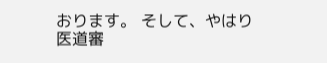おります。 そして、やはり医道審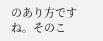のあり方ですね。そのこ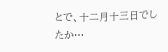とで、十二月十三日でしたか…